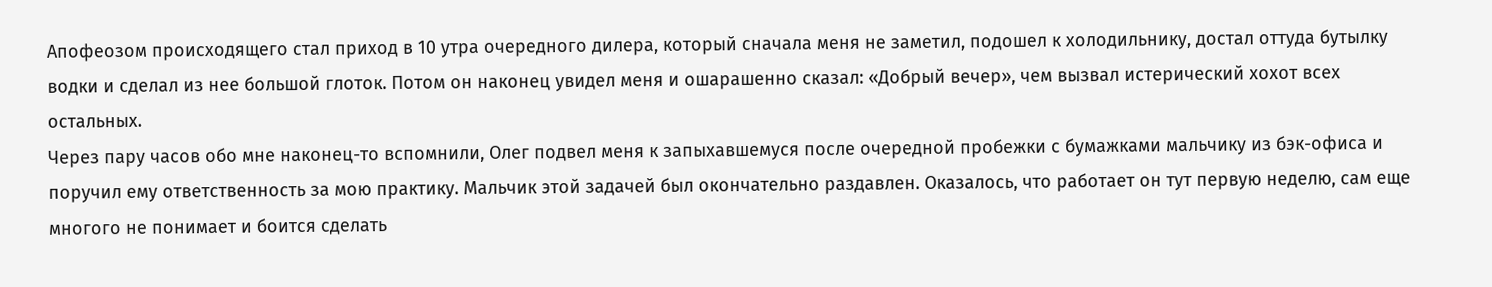Апофеозом происходящего стал приход в 10 утра очередного дилера, который сначала меня не заметил, подошел к холодильнику, достал оттуда бутылку водки и сделал из нее большой глоток. Потом он наконец увидел меня и ошарашенно сказал: «Добрый вечер», чем вызвал истерический хохот всех остальных.
Через пару часов обо мне наконец-то вспомнили, Олег подвел меня к запыхавшемуся после очередной пробежки с бумажками мальчику из бэк-офиса и поручил ему ответственность за мою практику. Мальчик этой задачей был окончательно раздавлен. Оказалось, что работает он тут первую неделю, сам еще многого не понимает и боится сделать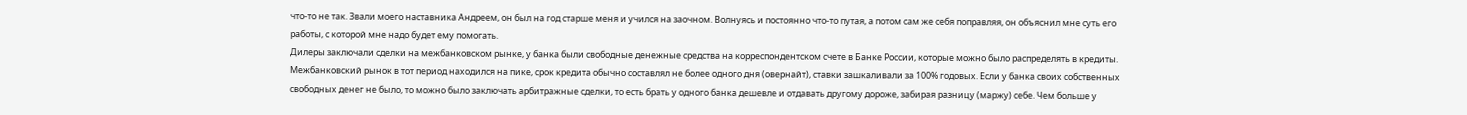что-то не так. Звали моего наставника Андреем, он был на год старше меня и учился на заочном. Волнуясь и постоянно что-то путая, а потом сам же себя поправляя, он объяснил мне суть его работы, с которой мне надо будет ему помогать.
Дилеры заключали сделки на межбанковском рынке, у банка были свободные денежные средства на корреспондентском счете в Банке России, которые можно было распределять в кредиты. Межбанковский рынок в тот период находился на пике, срок кредита обычно составлял не более одного дня (овернайт), ставки зашкаливали за 100% годовых. Если у банка своих собственных свободных денег не было, то можно было заключать арбитражные сделки, то есть брать у одного банка дешевле и отдавать другому дороже, забирая разницу (маржу) себе. Чем больше у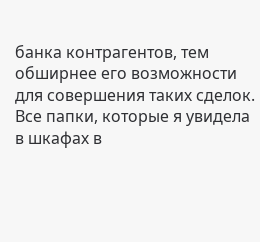банка контрагентов, тем обширнее его возможности для совершения таких сделок. Все папки, которые я увидела в шкафах в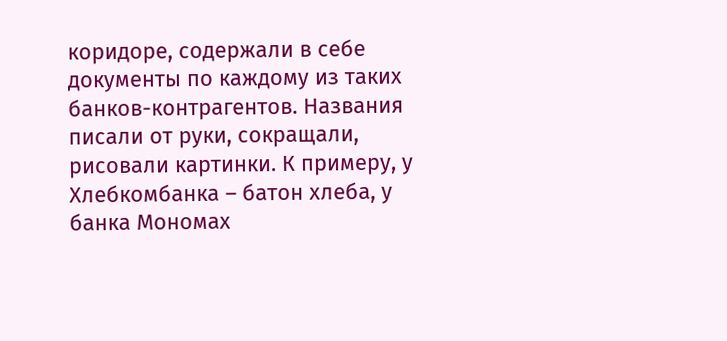коридоре, содержали в себе документы по каждому из таких банков-контрагентов. Названия писали от руки, сокращали, рисовали картинки. К примеру, у Хлебкомбанка – батон хлеба, у банка Мономах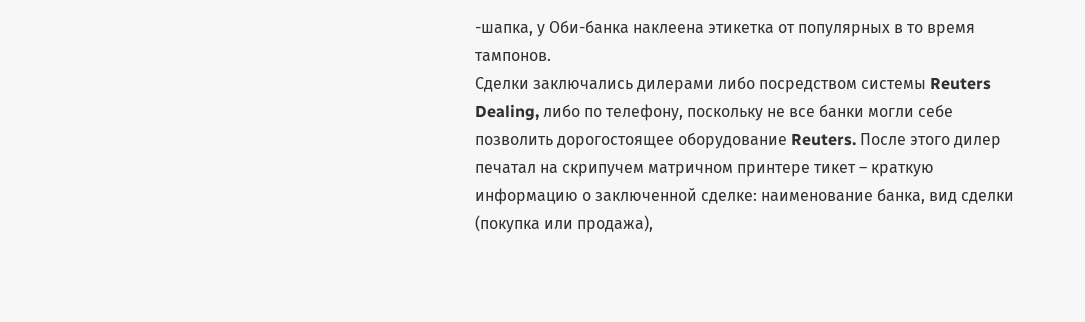-шапка, у Оби-банка наклеена этикетка от популярных в то время тампонов.
Сделки заключались дилерами либо посредством системы Reuters Dealing, либо по телефону, поскольку не все банки могли себе позволить дорогостоящее оборудование Reuters. После этого дилер печатал на скрипучем матричном принтере тикет – краткую информацию о заключенной сделке: наименование банка, вид сделки (покупка или продажа),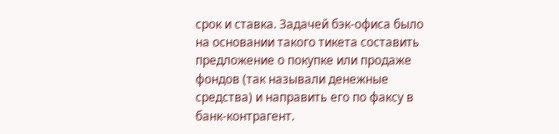срок и ставка. Задачей бэк-офиса было на основании такого тикета составить предложение о покупке или продаже фондов (так называли денежные средства) и направить его по факсу в банк-контрагент.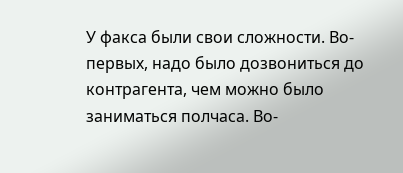У факса были свои сложности. Во-первых, надо было дозвониться до контрагента, чем можно было заниматься полчаса. Во-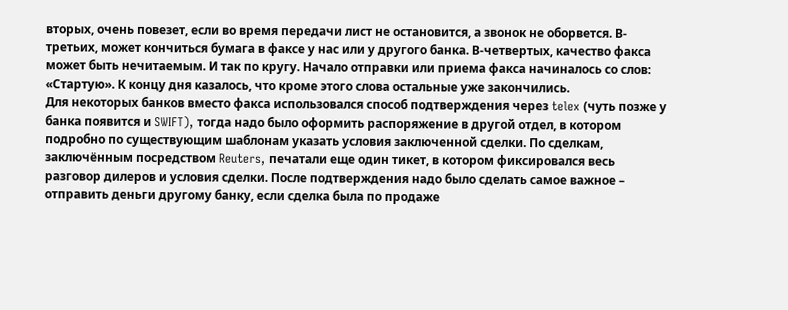вторых, очень повезет, если во время передачи лист не остановится, а звонок не оборвется. В-третьих, может кончиться бумага в факсе у нас или у другого банка. В-четвертых, качество факса может быть нечитаемым. И так по кругу. Начало отправки или приема факса начиналось со слов: «Стартую». К концу дня казалось, что кроме этого слова остальные уже закончились.
Для некоторых банков вместо факса использовался способ подтверждения через telex (чуть позже у банка появится и SWIFT), тогда надо было оформить распоряжение в другой отдел, в котором подробно по существующим шаблонам указать условия заключенной сделки. По сделкам, заключённым посредством Reuters, печатали еще один тикет, в котором фиксировался весь разговор дилеров и условия сделки. После подтверждения надо было сделать самое важное – отправить деньги другому банку, если сделка была по продаже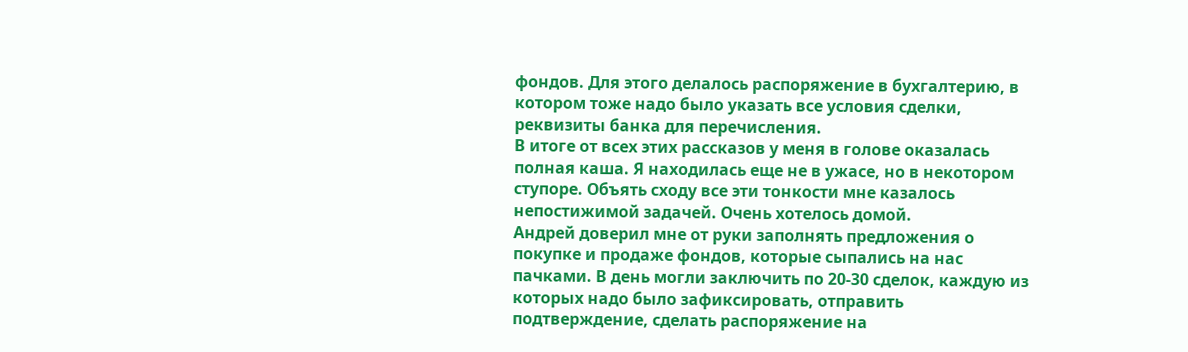фондов. Для этого делалось распоряжение в бухгалтерию, в котором тоже надо было указать все условия сделки, реквизиты банка для перечисления.
В итоге от всех этих рассказов у меня в голове оказалась полная каша. Я находилась еще не в ужасе, но в некотором ступоре. Объять сходу все эти тонкости мне казалось непостижимой задачей. Очень хотелось домой.
Андрей доверил мне от руки заполнять предложения о покупке и продаже фондов, которые сыпались на нас пачками. В день могли заключить по 20-30 сделок, каждую из которых надо было зафиксировать, отправить подтверждение, сделать распоряжение на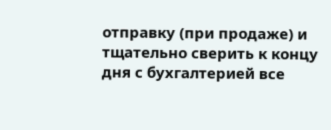отправку (при продаже) и тщательно сверить к концу дня с бухгалтерией все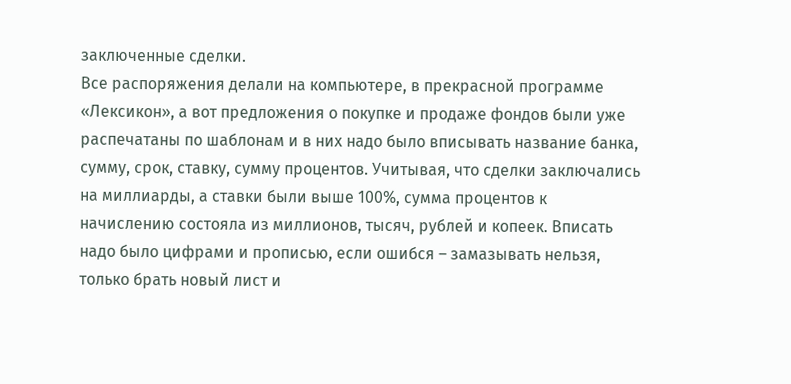заключенные сделки.
Все распоряжения делали на компьютере, в прекрасной программе «Лексикон», а вот предложения о покупке и продаже фондов были уже распечатаны по шаблонам и в них надо было вписывать название банка, сумму, срок, ставку, сумму процентов. Учитывая, что сделки заключались на миллиарды, а ставки были выше 100%, сумма процентов к начислению состояла из миллионов, тысяч, рублей и копеек. Вписать надо было цифрами и прописью, если ошибся – замазывать нельзя, только брать новый лист и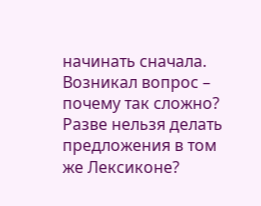начинать сначала. Возникал вопрос – почему так сложно? Разве нельзя делать предложения в том же Лексиконе?